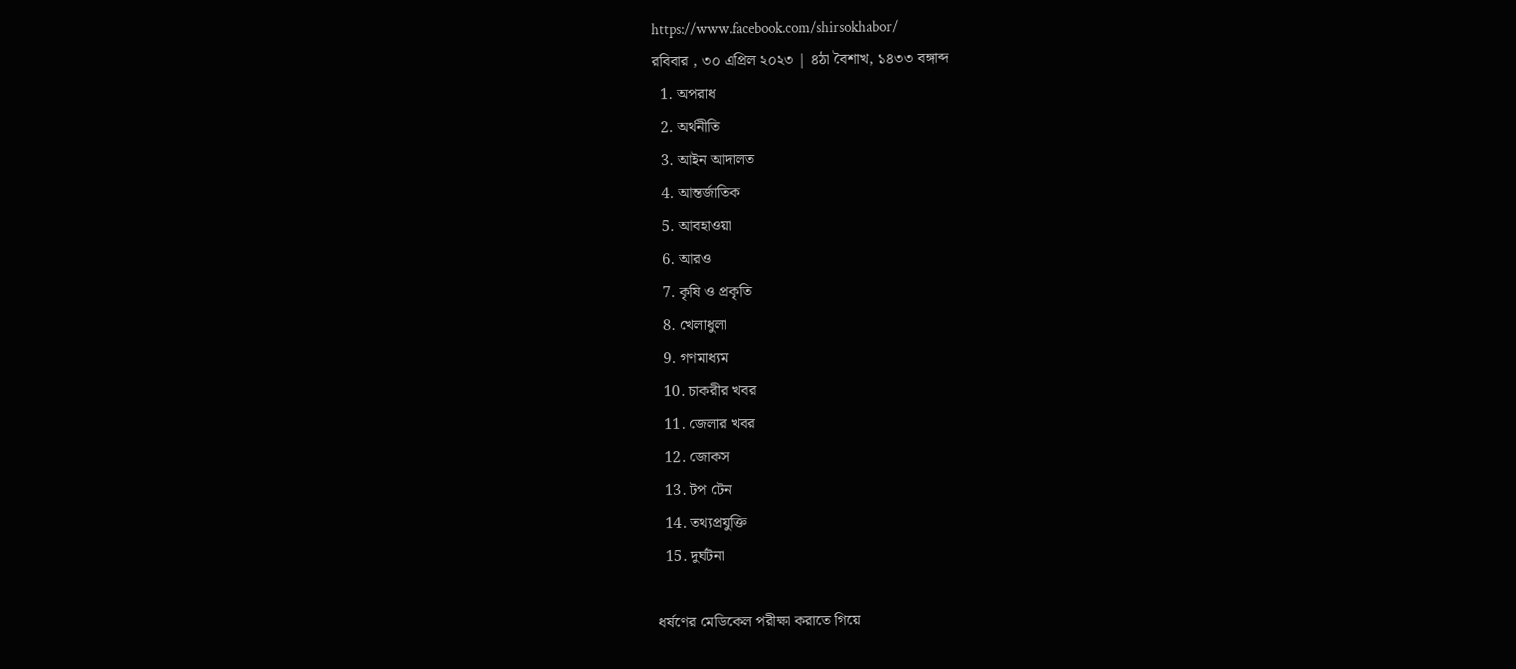https://www.facebook.com/shirsokhabor/
রবিবার , ৩০ এপ্রিল ২০২৩ | ৪ঠা বৈশাখ, ১৪৩৩ বঙ্গাব্দ
  1. অপরাধ
  2. অর্থনীতি
  3. আইন আদালত
  4. আন্তর্জাতিক
  5. আবহাওয়া
  6. আরও
  7. কৃষি ও প্রকৃতি
  8. খেলাধুলা
  9. গণমাধ্যম
  10. চাকরীর খবর
  11. জেলার খবর
  12. জোকস
  13. টপ টেন
  14. তথ্যপ্রযুক্তি
  15. দুর্ঘটনা

ধর্ষণের মেডিকেল পরীক্ষা করাতে গিয়ে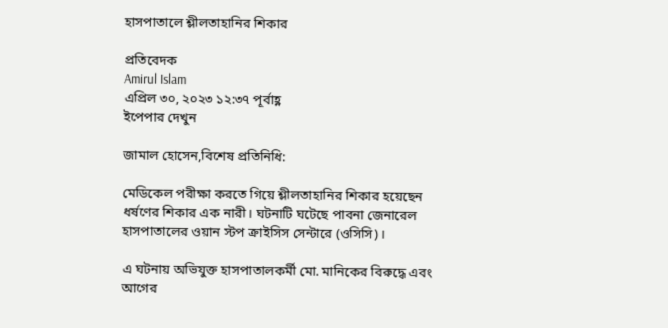হাসপাতালে শ্লীলতাহানির শিকার

প্রতিবেদক
Amirul Islam
এপ্রিল ৩০, ২০২৩ ১২:৩৭ পূর্বাহ্ণ
ইপেপার দেখুন

জামাল হোসেন,বিশেষ প্রতিনিধি:

মেডিকেল পরীক্ষা করতে গিয়ে শ্লীলতাহানির শিকার হয়েছেন ধর্ষণের শিকার এক নারী। ঘটনাটি ঘটেছে পাবনা জেনারেল হাসপাতালের ওয়ান স্টপ ক্রাইসিস সেন্টারে (ওসিসি)।

এ ঘটনায় অভিযুক্ত হাসপাতালকর্মী মো. মানিকের বিরুদ্ধে এবং আগের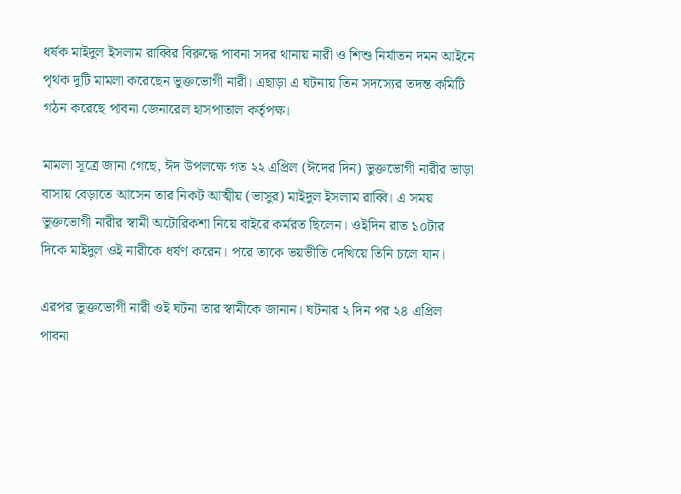ধর্ষক মাইদুল ইসলাম রাব্বির বিরুদ্ধে পাবনা সদর থানায় নারী ও শিশু নির্যাতন দমন আইনে পৃথক দুটি মামলা করেছেন ভুক্তভোগী নারী। এছাড়া এ ঘটনায় তিন সদস্যের তদন্ত কমিটি গঠন করেছে পাবনা জেনারেল হাসপাতাল কর্তৃপক্ষ।

মামলা সূত্রে জানা গেছে, ঈদ উপলক্ষে গত ২২ এপ্রিল (ঈদের দিন) ভুক্তভোগী নারীর ভাড়া বাসায় বেড়াতে আসেন তার নিকট আত্মীয় (ভাসুর) মাইদুল ইসলাম রাব্বি। এ সময় ভুক্তভোগী নারীর স্বামী অটোরিকশা নিয়ে বাইরে কর্মরত ছিলেন। ওইদিন রাত ১০টার দিকে মাইদুল ওই নারীকে ধর্ষণ করেন। পরে তাকে ভয়ভীতি দেখিয়ে তিনি চলে যান।

এরপর ভুক্তভোগী নারী ওই ঘটনা তার স্বামীকে জানান। ঘটনার ২ দিন পর ২৪ এপ্রিল পাবনা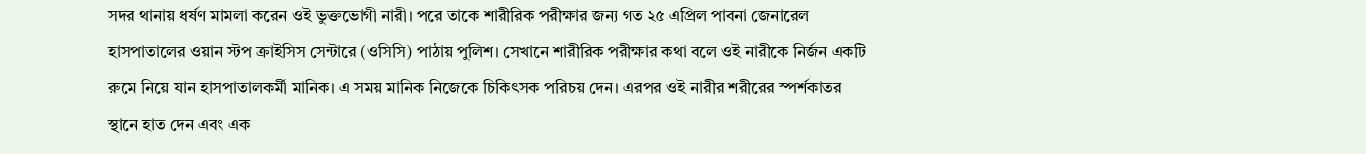সদর থানায় ধর্ষণ মামলা করেন ওই ভুক্তভোগী নারী। পরে তাকে শারীরিক পরীক্ষার জন্য গত ২৫ এপ্রিল পাবনা জেনারেল হাসপাতালের ওয়ান স্টপ ক্রাইসিস সেন্টারে (ওসিসি) পাঠায় পুলিশ। সেখানে শারীরিক পরীক্ষার কথা বলে ওই নারীকে নির্জন একটি রুমে নিয়ে যান হাসপাতালকর্মী মানিক। এ সময় মানিক নিজেকে চিকিৎসক পরিচয় দেন। এরপর ওই নারীর শরীরের স্পর্শকাতর স্থানে হাত দেন এবং এক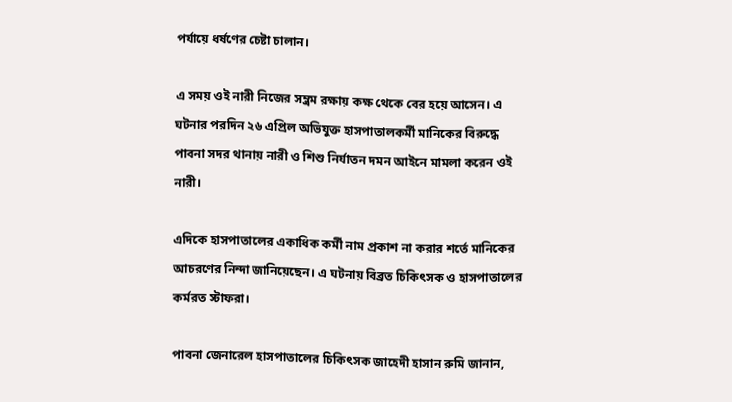পর্যায়ে ধর্ষণের চেষ্টা চালান।

এ সময় ওই নারী নিজের সম্ভ্রম রক্ষায় কক্ষ থেকে বের হয়ে আসেন। এ ঘটনার পরদিন ২৬ এপ্রিল অভিযুক্ত হাসপাতালকর্মী মানিকের বিরুদ্ধে পাবনা সদর থানায় নারী ও শিশু নির্যাতন দমন আইনে মামলা করেন ওই নারী।

এদিকে হাসপাতালের একাধিক কর্মী নাম প্রকাশ না করার শর্তে মানিকের আচরণের নিন্দা জানিয়েছেন। এ ঘটনায় বিব্রত চিকিৎসক ও হাসপাতালের কর্মরত স্টাফরা।

পাবনা জেনারেল হাসপাতালের চিকিৎসক জাহেদী হাসান রুমি জানান,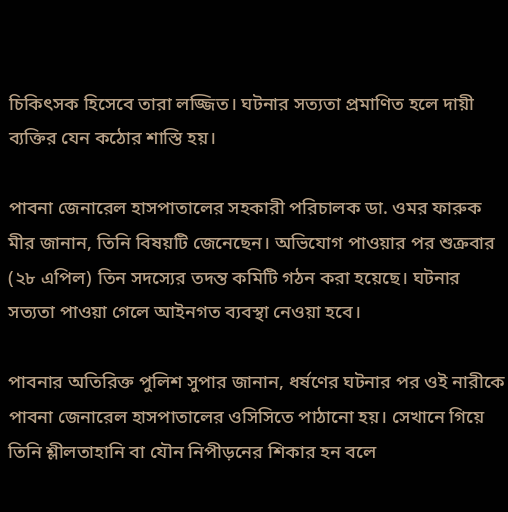চিকিৎসক হিসেবে তারা লজ্জিত। ঘটনার সত্যতা প্রমাণিত হলে দায়ী ব্যক্তির যেন কঠোর শাস্তি হয়।

পাবনা জেনারেল হাসপাতালের সহকারী পরিচালক ডা. ওমর ফারুক মীর জানান, তিনি বিষয়টি জেনেছেন। অভিযোগ পাওয়ার পর শুক্রবার (২৮ এপিল) তিন সদস্যের তদন্ত কমিটি গঠন করা হয়েছে। ঘটনার সত্যতা পাওয়া গেলে আইনগত ব্যবস্থা নেওয়া হবে।

পাবনার অতিরিক্ত পুলিশ সুপার জানান, ধর্ষণের ঘটনার পর ওই নারীকে পাবনা জেনারেল হাসপাতালের ওসিসিতে পাঠানো হয়। সেখানে গিয়ে তিনি শ্লীলতাহানি বা যৌন নিপীড়নের শিকার হন বলে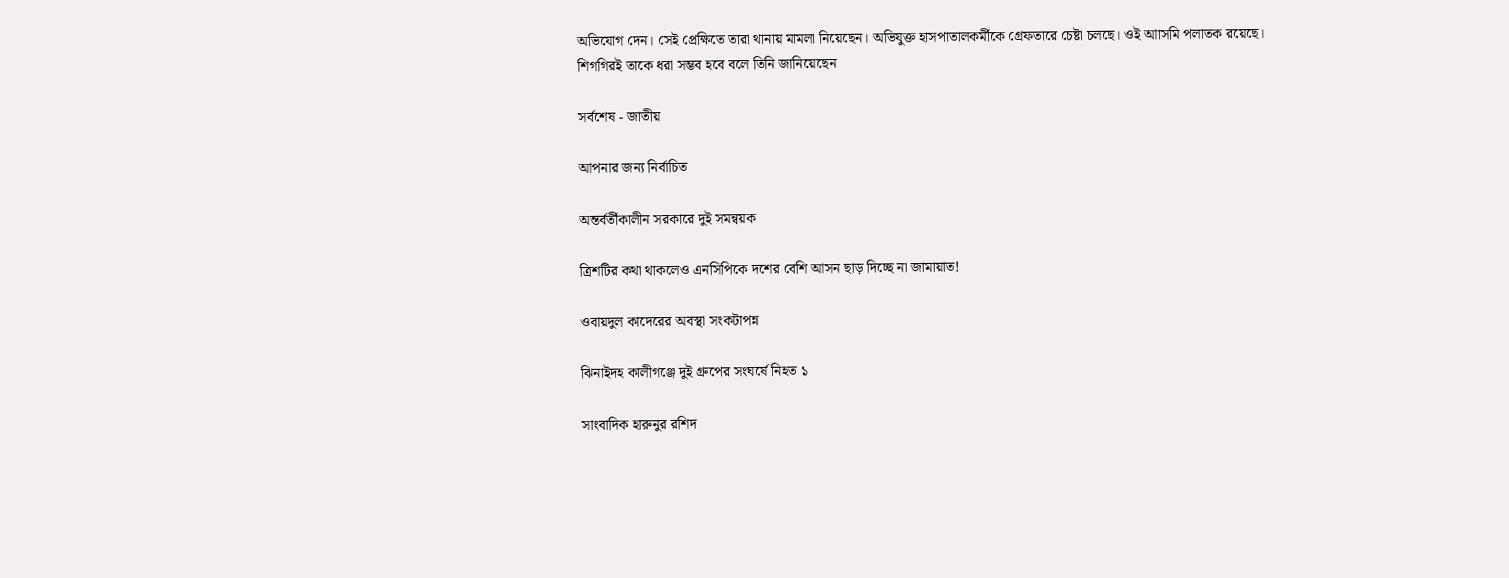অভিযোগ দেন। সেই প্রেক্ষিতে তারা থানায় মামলা নিয়েছেন। অভিযুক্ত হাসপাতালকর্মীকে গ্রেফতারে চেষ্টা চলছে। ওই আাসমি পলাতক রয়েছে। শিগগিরই তাকে ধরা সম্ভব হবে বলে তিনি জানিয়েছেন

সর্বশেষ - জাতীয়

আপনার জন্য নির্বাচিত

অন্তর্বর্তীকালীন সরকারে দুই সমন্বয়ক

ত্রিশটির কথা থাকলেও এনসিপিকে দশের বেশি আসন ছাড় দিচ্ছে না জামায়াত!

ওবায়দুল কাদেরের অবস্থা সংকটাপন্ন

ঝিনাইদহ কালীগঞ্জে দুই গ্রুপের সংঘর্ষে নিহত ১

সাংবাদিক হারুনুর রশিদ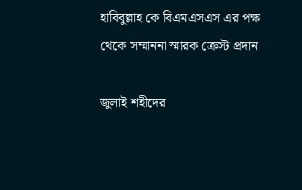হাবিবুল্লাহ কে বিএমএসএস এর পক্ষ থেকে সম্মাননা স্মারক ক্রেস্ট প্রদান

জুলাই শহীদের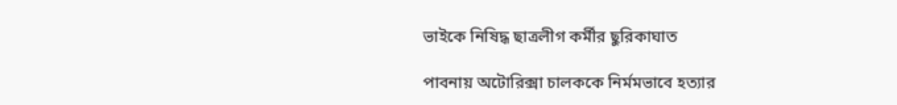ভাইকে নিষিদ্ধ ছাত্রলীগ কর্মীর ছুরিকাঘাত

পাবনায় অটোরিক্সা চালককে নির্মমভাবে হত্যার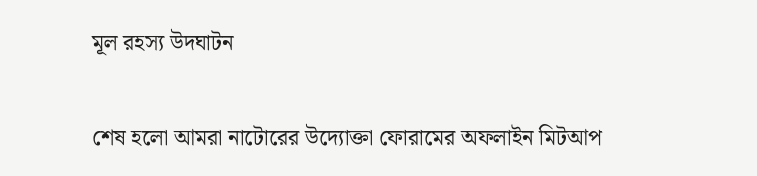মূল রহস্য উদঘাটন

শেষ হলো আমরা নাটোরের উদ্যোক্তা ফোরামের অফলাইন মিটআপ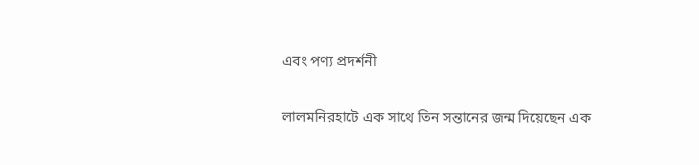এবং পণ্য প্রদর্শনী

লালমনিরহাটে এক সাথে তিন সন্তানের জন্ম দিয়েছেন এক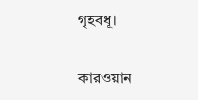গৃহবধূ।

কারওয়ান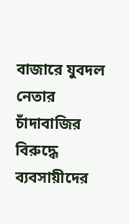বাজারে যুবদল নেতার চাঁদাবাজির বিরুদ্ধে ব্যবসায়ীদের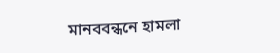মানববন্ধনে হামলা